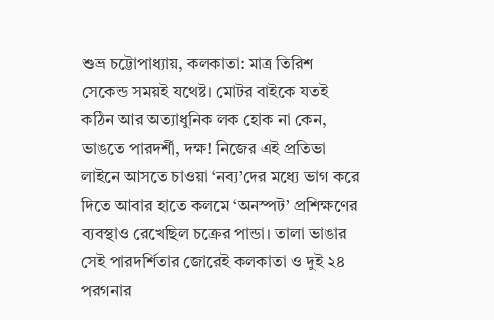শুভ্র চট্টোপাধ্যায়, কলকাতা: মাত্র তিরিশ সেকেন্ড সময়ই যথেষ্ট। মোটর বাইকে যতই কঠিন আর অত্যাধুনিক লক হোক না কেন, ভাঙতে পারদর্শী, দক্ষ! নিজের এই প্রতিভা লাইনে আসতে চাওয়া ‘নব্য’দের মধ্যে ভাগ করে দিতে আবার হাতে কলমে ‘অনস্পট’ প্রশিক্ষণের ব্যবস্থাও রেখেছিল চক্রের পান্ডা। তালা ভাঙার সেই পারদর্শিতার জোরেই কলকাতা ও দুই ২৪ পরগনার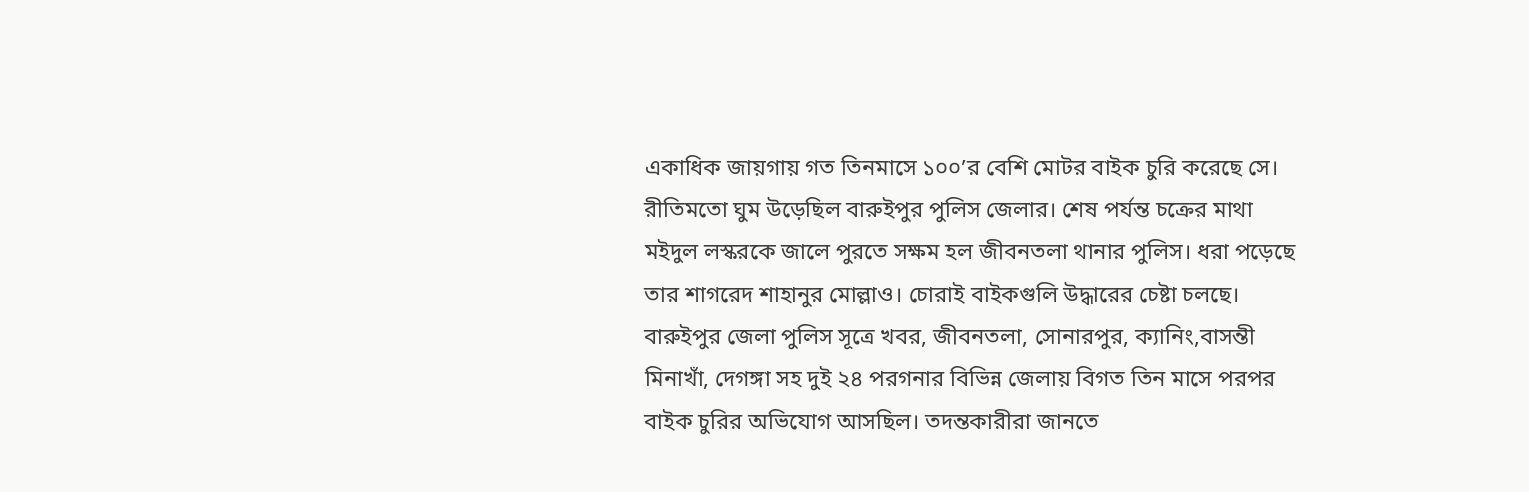একাধিক জায়গায় গত তিনমাসে ১০০’র বেশি মোটর বাইক চুরি করেছে সে। রীতিমতো ঘুম উড়েছিল বারুইপুর পুলিস জেলার। শেষ পর্যন্ত চক্রের মাথা মইদুল লস্করকে জালে পুরতে সক্ষম হল জীবনতলা থানার পুলিস। ধরা পড়েছে তার শাগরেদ শাহানুর মোল্লাও। চোরাই বাইকগুলি উদ্ধারের চেষ্টা চলছে।
বারুইপুর জেলা পুলিস সূত্রে খবর, জীবনতলা, সোনারপুর, ক্যানিং,বাসন্তী মিনাখাঁ, দেগঙ্গা সহ দুই ২৪ পরগনার বিভিন্ন জেলায় বিগত তিন মাসে পরপর বাইক চুরির অভিযোগ আসছিল। তদন্তকারীরা জানতে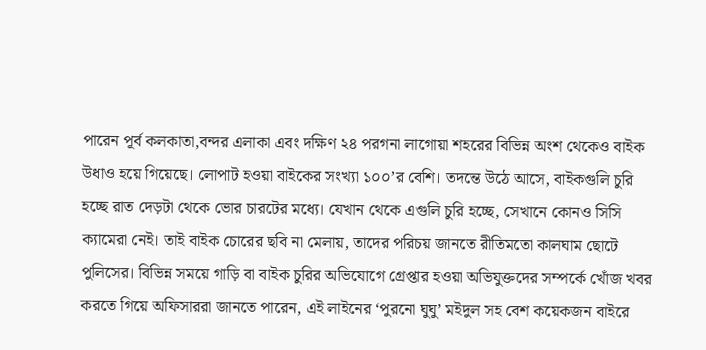পারেন পূর্ব কলকাতা,বন্দর এলাকা এবং দক্ষিণ ২৪ পরগনা লাগোয়া শহরের বিভিন্ন অংশ থেকেও বাইক উধাও হয়ে গিয়েছে। লোপাট হওয়া বাইকের সংখ্যা ১০০’র বেশি। তদন্তে উঠে আসে, বাইকগুলি চুরি হচ্ছে রাত দেড়টা থেকে ভোর চারটের মধ্যে। যেখান থেকে এগুলি চুরি হচ্ছে, সেখানে কোনও সিসি ক্যামেরা নেই। তাই বাইক চোরের ছবি না মেলায়, তাদের পরিচয় জানতে রীতিমতো কালঘাম ছোটে পুলিসের। বিভিন্ন সময়ে গাড়ি বা বাইক চুরির অভিযোগে গ্রেপ্তার হওয়া অভিযুক্তদের সম্পর্কে খোঁজ খবর করতে গিয়ে অফিসাররা জানতে পারেন, এই লাইনের ‘পুরনো ঘুঘু’ মইদুল সহ বেশ কয়েকজন বাইরে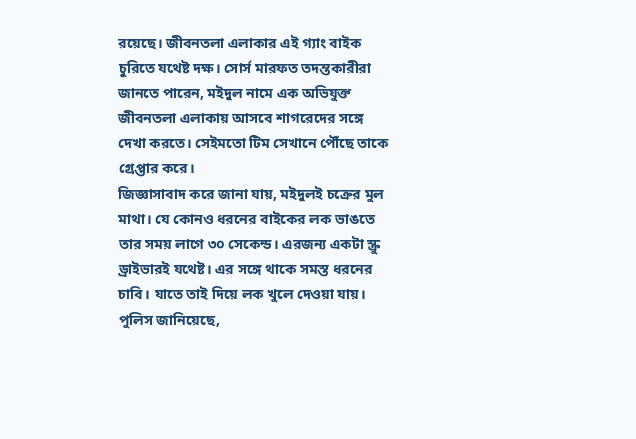রয়েছে। জীবনতলা এলাকার এই গ্যাং বাইক চুরিতে যথেষ্ট দক্ষ। সোর্স মারফত তদন্তকারীরা জানতে পারেন, মইদুল নামে এক অভিযুক্ত জীবনতলা এলাকায় আসবে শাগরেদের সঙ্গে দেখা করতে। সেইমতো টিম সেখানে পৌঁছে তাকে গ্রেপ্তার করে।
জিজ্ঞাসাবাদ করে জানা যায়, মইদুলই চক্রের মুল মাথা। যে কোনও ধরনের বাইকের লক ভাঙতে তার সময় লাগে ৩০ সেকেন্ড। এরজন্য একটা স্ক্রু ড্রাইভারই যথেষ্ট। এর সঙ্গে থাকে সমস্ত ধরনের চাবি। যাতে তাই দিয়ে লক খুলে দেওয়া যায়। পুলিস জানিয়েছে,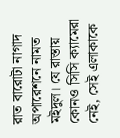রাত বারোটা নাগাদ অপারেশনে নামত মইদুল। যে রাস্তায় কোনও সিসি ক্যামেরা নেই, সেই এলাকাকে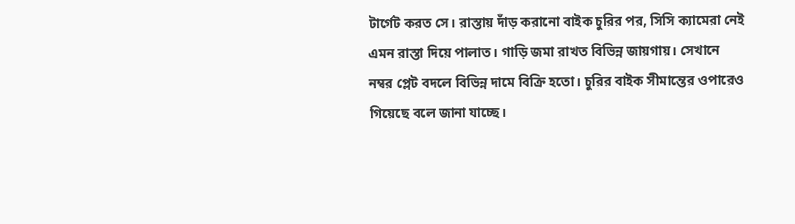টার্গেট করত সে। রাস্তায় দাঁড় করানো বাইক চুরির পর, সিসি ক্যামেরা নেই এমন রাস্তা দিয়ে পালাত। গাড়ি জমা রাখত বিভিন্ন জায়গায়। সেখানে নম্বর প্লেট বদলে বিভিন্ন দামে বিক্রি হতো। চুরির বাইক সীমান্তের ওপারেও গিয়েছে বলে জানা যাচ্ছে।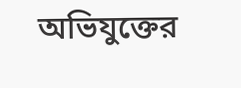অভিযুক্তের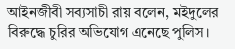আইনজীবী সব্যসাচী রায় বলেন, মইদুলের বিরুদ্ধে চুরির অভিযোগ এনেছে পুলিস।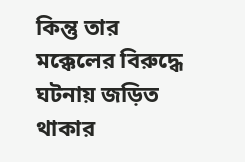কিন্তু তার মক্কেলের বিরুদ্ধে ঘটনায় জড়িত থাকার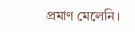প্রমাণ মেলেনি।